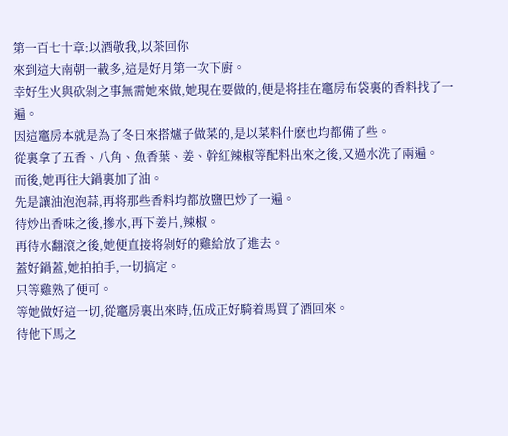第一百七十章:以酒敬我,以茶回你
來到這大南朝一載多,這是好月第一次下廚。
幸好生火與砍剁之事無需她來做,她現在要做的,便是将挂在竈房布袋裏的香料找了一遍。
因這竈房本就是為了冬日來搭爐子做菜的,是以菜料什麽也均都備了些。
從裏拿了五香、八角、魚香葉、姜、幹紅辣椒等配料出來之後,又過水洗了兩遍。
而後,她再往大鍋裏加了油。
先是讓油泡泡蒜,再将那些香料均都放鹽巴炒了一遍。
待炒出香味之後,摻水,再下姜片,辣椒。
再待水翻滾之後,她便直接将剁好的雞給放了進去。
蓋好鍋蓋,她拍拍手,一切搞定。
只等雞熟了便可。
等她做好這一切,從竈房裏出來時,伍成正好騎着馬買了酒回來。
待他下馬之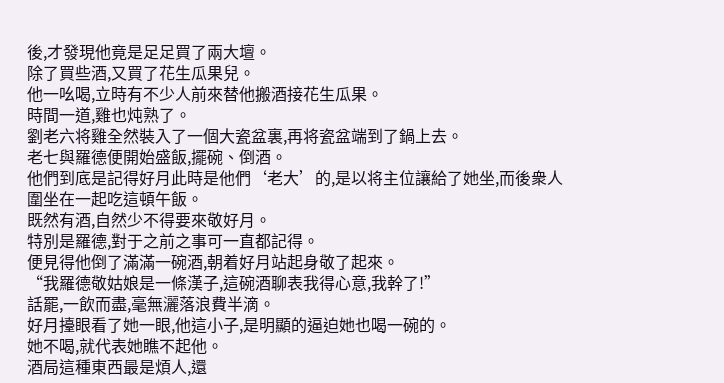後,才發現他竟是足足買了兩大壇。
除了買些酒,又買了花生瓜果兒。
他一吆喝,立時有不少人前來替他搬酒接花生瓜果。
時間一道,雞也炖熟了。
劉老六将雞全然裝入了一個大瓷盆裏,再将瓷盆端到了鍋上去。
老七與羅德便開始盛飯,擺碗、倒酒。
他們到底是記得好月此時是他們‘老大’的,是以将主位讓給了她坐,而後衆人圍坐在一起吃這頓午飯。
既然有酒,自然少不得要來敬好月。
特別是羅德,對于之前之事可一直都記得。
便見得他倒了滿滿一碗酒,朝着好月站起身敬了起來。
“我羅德敬姑娘是一條漢子,這碗酒聊表我得心意,我幹了!”
話罷,一飲而盡,毫無灑落浪費半滴。
好月擡眼看了她一眼,他這小子,是明顯的逼迫她也喝一碗的。
她不喝,就代表她瞧不起他。
酒局這種東西最是煩人,還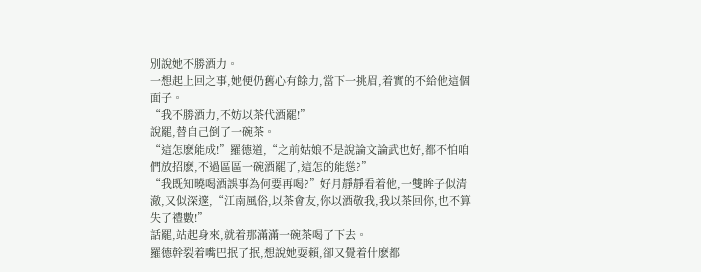別說她不勝酒力。
一想起上回之事,她便仍舊心有餘力,當下一挑眉,着實的不給他這個面子。
“我不勝酒力,不妨以茶代酒罷!”
說罷,替自己倒了一碗茶。
“這怎麽能成!”羅德道,“之前姑娘不是說論文論武也好,都不怕咱們放招麽,不過區區一碗酒罷了,這怎的能慫?”
“我既知曉喝酒誤事為何要再喝?”好月靜靜看着他,一雙眸子似清澈,又似深邃,“江南風俗,以茶會友,你以酒敬我,我以茶回你,也不算失了禮數!”
話罷,站起身來,就着那滿滿一碗茶喝了下去。
羅德幹裂着嘴巴抿了抿,想說她耍賴,卻又覺着什麽都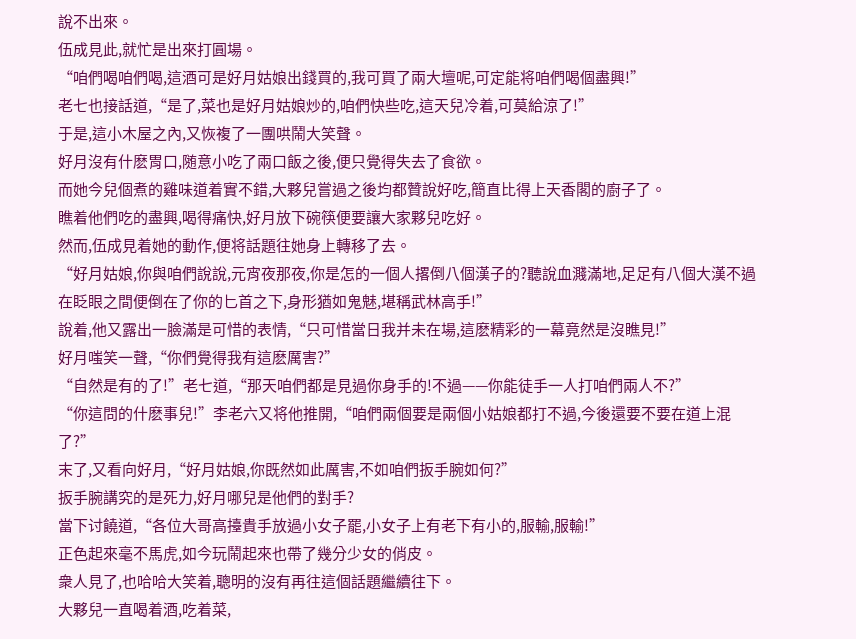說不出來。
伍成見此,就忙是出來打圓場。
“咱們喝咱們喝,這酒可是好月姑娘出錢買的,我可買了兩大壇呢,可定能将咱們喝個盡興!”
老七也接話道,“是了,菜也是好月姑娘炒的,咱們快些吃,這天兒冷着,可莫給涼了!”
于是,這小木屋之內,又恢複了一團哄鬧大笑聲。
好月沒有什麽胃口,随意小吃了兩口飯之後,便只覺得失去了食欲。
而她今兒個煮的雞味道着實不錯,大夥兒嘗過之後均都贊說好吃,簡直比得上天香閣的廚子了。
瞧着他們吃的盡興,喝得痛快,好月放下碗筷便要讓大家夥兒吃好。
然而,伍成見着她的動作,便将話題往她身上轉移了去。
“好月姑娘,你與咱們說說,元宵夜那夜,你是怎的一個人撂倒八個漢子的?聽說血濺滿地,足足有八個大漢不過在眨眼之間便倒在了你的匕首之下,身形猶如鬼魅,堪稱武林高手!”
說着,他又露出一臉滿是可惜的表情,“只可惜當日我并未在場,這麽精彩的一幕竟然是沒瞧見!”
好月嗤笑一聲,“你們覺得我有這麽厲害?”
“自然是有的了!”老七道,“那天咱們都是見過你身手的!不過——你能徒手一人打咱們兩人不?”
“你這問的什麽事兒!”李老六又将他推開,“咱們兩個要是兩個小姑娘都打不過,今後還要不要在道上混了?”
末了,又看向好月,“好月姑娘,你既然如此厲害,不如咱們扳手腕如何?”
扳手腕講究的是死力,好月哪兒是他們的對手?
當下讨饒道,“各位大哥高擡貴手放過小女子罷,小女子上有老下有小的,服輸,服輸!”
正色起來毫不馬虎,如今玩鬧起來也帶了幾分少女的俏皮。
衆人見了,也哈哈大笑着,聰明的沒有再往這個話題繼續往下。
大夥兒一直喝着酒,吃着菜,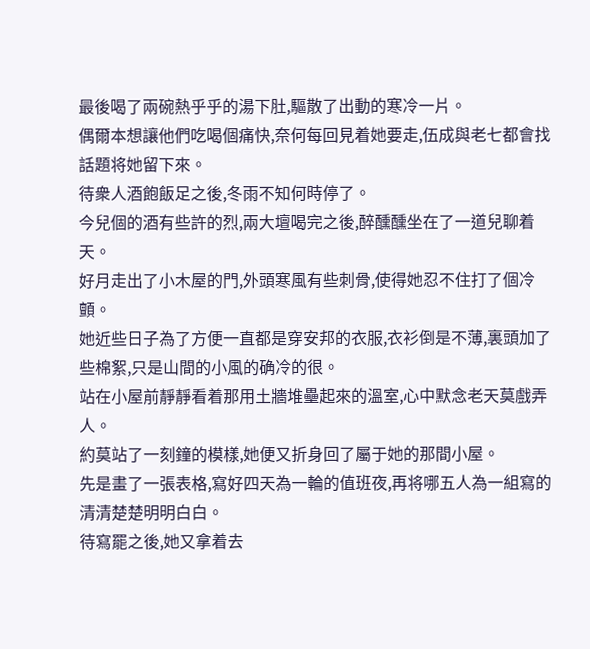最後喝了兩碗熱乎乎的湯下肚,驅散了出動的寒冷一片。
偶爾本想讓他們吃喝個痛快,奈何每回見着她要走,伍成與老七都會找話題将她留下來。
待衆人酒飽飯足之後,冬雨不知何時停了。
今兒個的酒有些許的烈,兩大壇喝完之後,醉醺醺坐在了一道兒聊着天。
好月走出了小木屋的門,外頭寒風有些刺骨,使得她忍不住打了個冷顫。
她近些日子為了方便一直都是穿安邦的衣服,衣衫倒是不薄,裏頭加了些棉絮,只是山間的小風的确冷的很。
站在小屋前靜靜看着那用土牆堆壘起來的溫室,心中默念老天莫戲弄人。
約莫站了一刻鐘的模樣,她便又折身回了屬于她的那間小屋。
先是畫了一張表格,寫好四天為一輪的值班夜,再将哪五人為一組寫的清清楚楚明明白白。
待寫罷之後,她又拿着去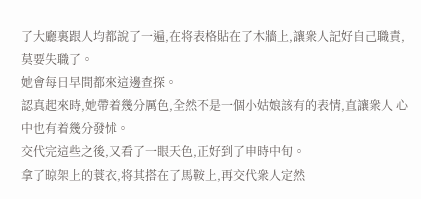了大廳裏跟人均都說了一遍,在将表格貼在了木牆上,讓衆人記好自己職責,莫要失職了。
她會每日早間都來這邊查探。
認真起來時,她帶着幾分厲色,全然不是一個小姑娘該有的表情,直讓衆人 心中也有着幾分發怵。
交代完這些之後,又看了一眼天色,正好到了申時中旬。
拿了晾架上的蓑衣,将其搭在了馬鞍上,再交代衆人定然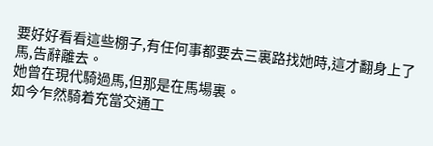要好好看看這些棚子,有任何事都要去三裏路找她時,這才翻身上了馬,告辭離去。
她曾在現代騎過馬,但那是在馬場裏。
如今乍然騎着充當交通工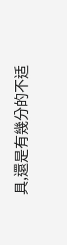具,還是有幾分的不适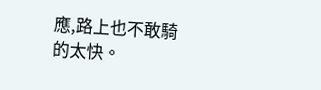應,路上也不敢騎的太快。